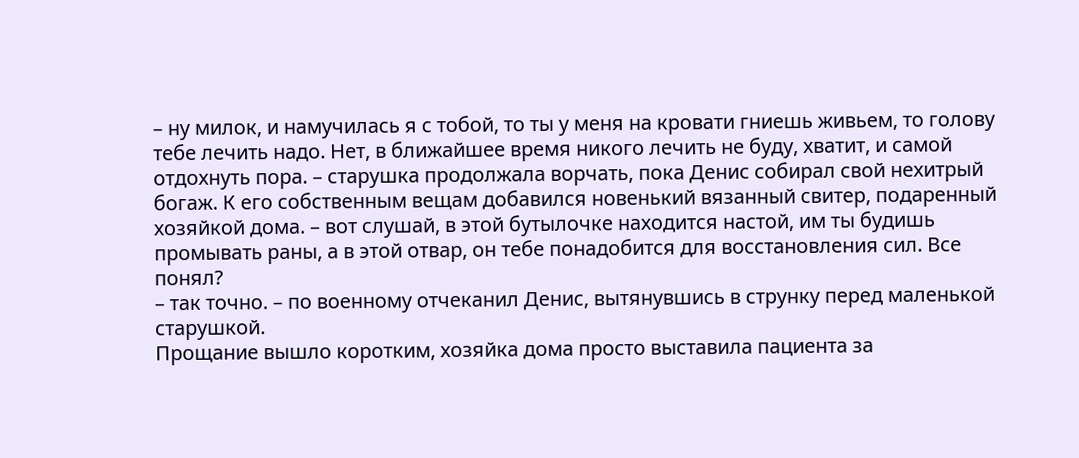– ну милок, и намучилась я с тобой, то ты у меня на кровати гниешь живьем, то голову тебе лечить надо. Нет, в ближайшее время никого лечить не буду, хватит, и самой отдохнуть пора. – старушка продолжала ворчать, пока Денис собирал свой нехитрый богаж. К его собственным вещам добавился новенький вязанный свитер, подаренный хозяйкой дома. – вот слушай, в этой бутылочке находится настой, им ты будишь промывать раны, а в этой отвар, он тебе понадобится для восстановления сил. Все понял?
– так точно. – по военному отчеканил Денис, вытянувшись в струнку перед маленькой старушкой.
Прощание вышло коротким, хозяйка дома просто выставила пациента за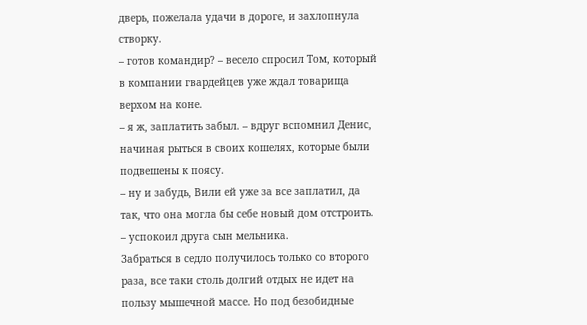дверь, пожелала удачи в дороге, и захлопнула створку.
– готов командир? – весело спросил Том, который в компании гвардейцев уже ждал товарища верхом на коне.
– я ж, заплатить забыл. – вдруг вспомнил Денис, начиная рыться в своих кошелях, которые были подвешены к поясу.
– ну и забудь, Вили ей уже за все заплатил, да так, что она могла бы себе новый дом отстроить. – успокоил друга сын мельника.
Забраться в седло получилось только со второго раза, все таки столь долгий отдых не идет на пользу мышечной массе. Но под безобидные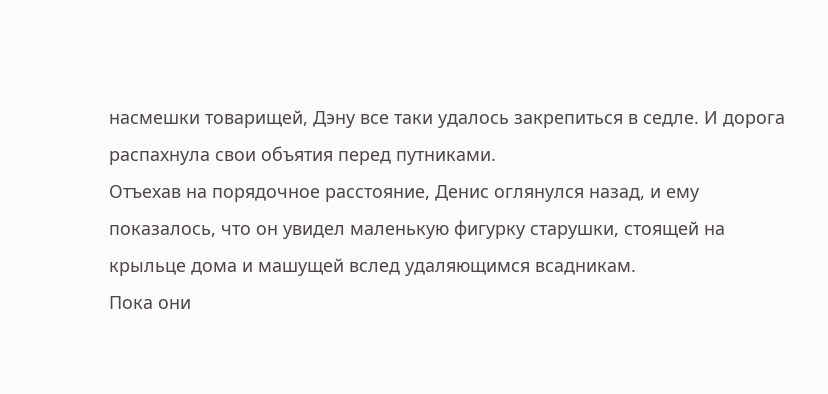насмешки товарищей, Дэну все таки удалось закрепиться в седле. И дорога распахнула свои объятия перед путниками.
Отъехав на порядочное расстояние, Денис оглянулся назад, и ему показалось, что он увидел маленькую фигурку старушки, стоящей на крыльце дома и машущей вслед удаляющимся всадникам.
Пока они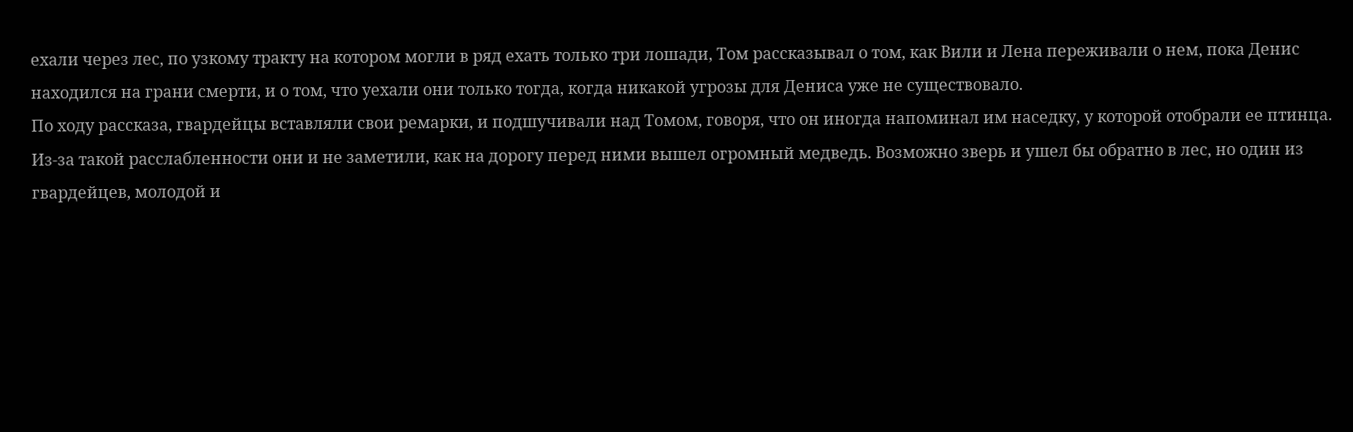ехали через лес, по узкому тракту на котором могли в ряд ехать только три лошади, Том рассказывал о том, как Вили и Лена переживали о нем, пока Денис находился на грани смерти, и о том, что уехали они только тогда, когда никакой угрозы для Дениса уже не существовало.
По ходу рассказа, гвардейцы вставляли свои ремарки, и подшучивали над Томом, говоря, что он иногда напоминал им наседку, у которой отобрали ее птинца.
Из-за такой расслабленности они и не заметили, как на дорогу перед ними вышел огромный медведь. Возможно зверь и ушел бы обратно в лес, но один из гвардейцев, молодой и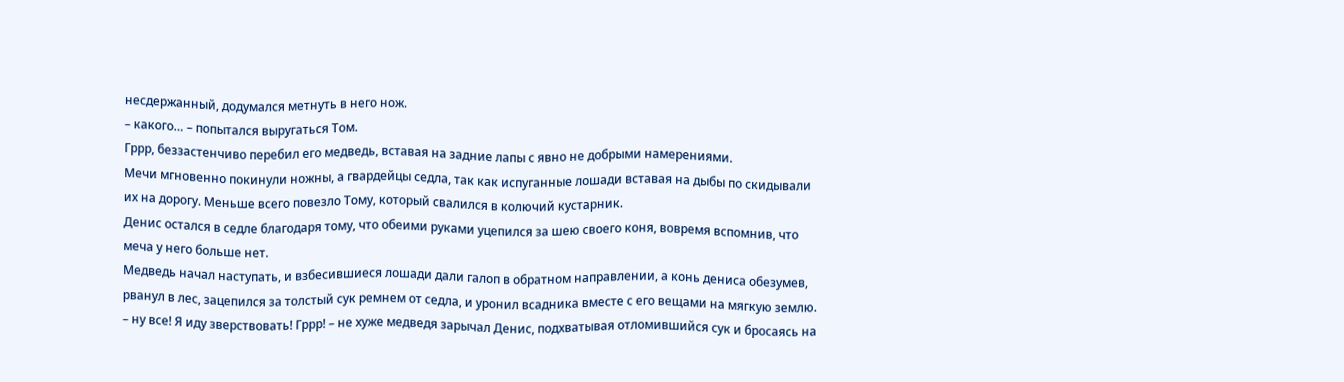несдержанный, додумался метнуть в него нож.
– какого… – попытался выругаться Том.
Гррр, беззастенчиво перебил его медведь, вставая на задние лапы с явно не добрыми намерениями.
Мечи мгновенно покинули ножны, а гвардейцы седла, так как испуганные лошади вставая на дыбы по скидывали их на дорогу. Меньше всего повезло Тому, который свалился в колючий кустарник.
Денис остался в седле благодаря тому, что обеими руками уцепился за шею своего коня, вовремя вспомнив, что меча у него больше нет.
Медведь начал наступать, и взбесившиеся лошади дали галоп в обратном направлении, а конь дениса обезумев, рванул в лес, зацепился за толстый сук ремнем от седла, и уронил всадника вместе с его вещами на мягкую землю.
– ну все! Я иду зверствовать! Гррр! – не хуже медведя зарычал Денис, подхватывая отломившийся сук и бросаясь на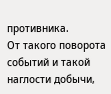противника.
От такого поворота событий и такой наглости добычи,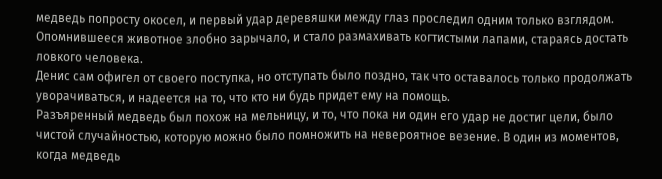медведь попросту окосел, и первый удар деревяшки между глаз проследил одним только взглядом.
Опомнившееся животное злобно зарычало, и стало размахивать когтистыми лапами, стараясь достать ловкого человека.
Денис сам офигел от своего поступка, но отступать было поздно, так что оставалось только продолжать уворачиваться, и надеется на то, что кто ни будь придет ему на помощь.
Разъяренный медведь был похож на мельницу, и то, что пока ни один его удар не достиг цели, было чистой случайностью, которую можно было помножить на невероятное везение. В один из моментов, когда медведь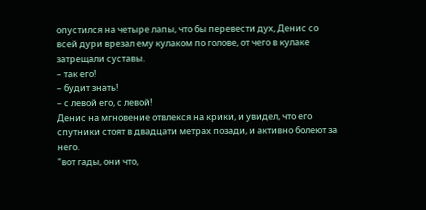опустился на четыре лапы, что бы перевести дух, Денис со всей дури врезал ему кулаком по голове, от чего в кулаке затрещали суставы.
– так его!
– будит знать!
– с левой его, с левой!
Денис на мгновение отвлекся на крики, и увидел, что его спутники стоят в двадцати метрах позади, и активно болеют за него.
"вот гады, они что,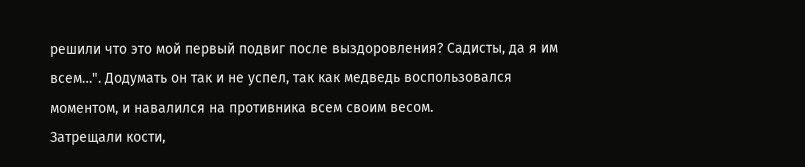решили что это мой первый подвиг после выздоровления? Садисты, да я им всем…". Додумать он так и не успел, так как медведь воспользовался моментом, и навалился на противника всем своим весом.
Затрещали кости,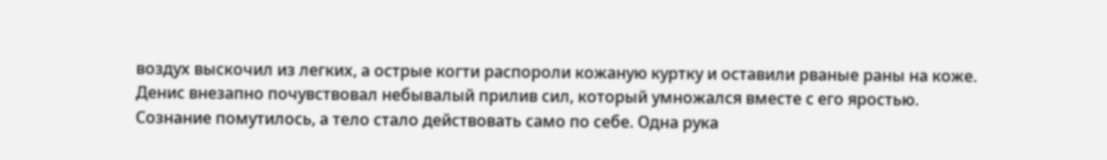воздух выскочил из легких, а острые когти распороли кожаную куртку и оставили рваные раны на коже.
Денис внезапно почувствовал небывалый прилив сил, который умножался вместе с его яростью.
Сознание помутилось, а тело стало действовать само по себе. Одна рука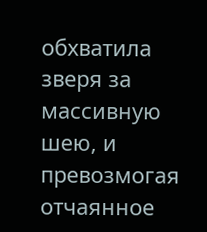обхватила зверя за массивную шею, и превозмогая отчаянное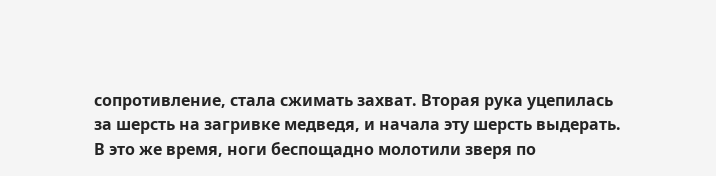сопротивление, стала сжимать захват. Вторая рука уцепилась за шерсть на загривке медведя, и начала эту шерсть выдерать. В это же время, ноги беспощадно молотили зверя по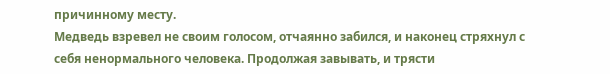причинному месту.
Медведь взревел не своим голосом, отчаянно забился, и наконец стряхнул с себя ненормального человека. Продолжая завывать, и трясти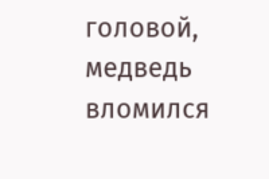головой, медведь вломился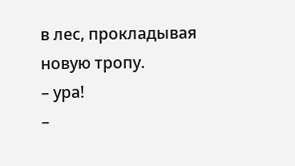в лес, прокладывая новую тропу.
– ура!
–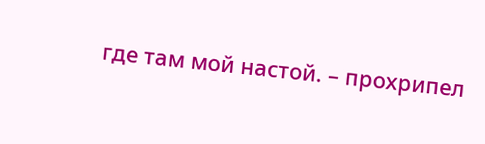где там мой настой. – прохрипел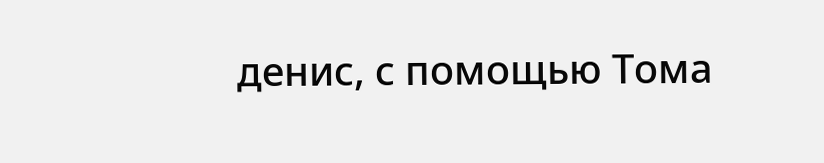денис, с помощью Тома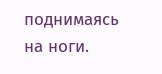поднимаясь на ноги.